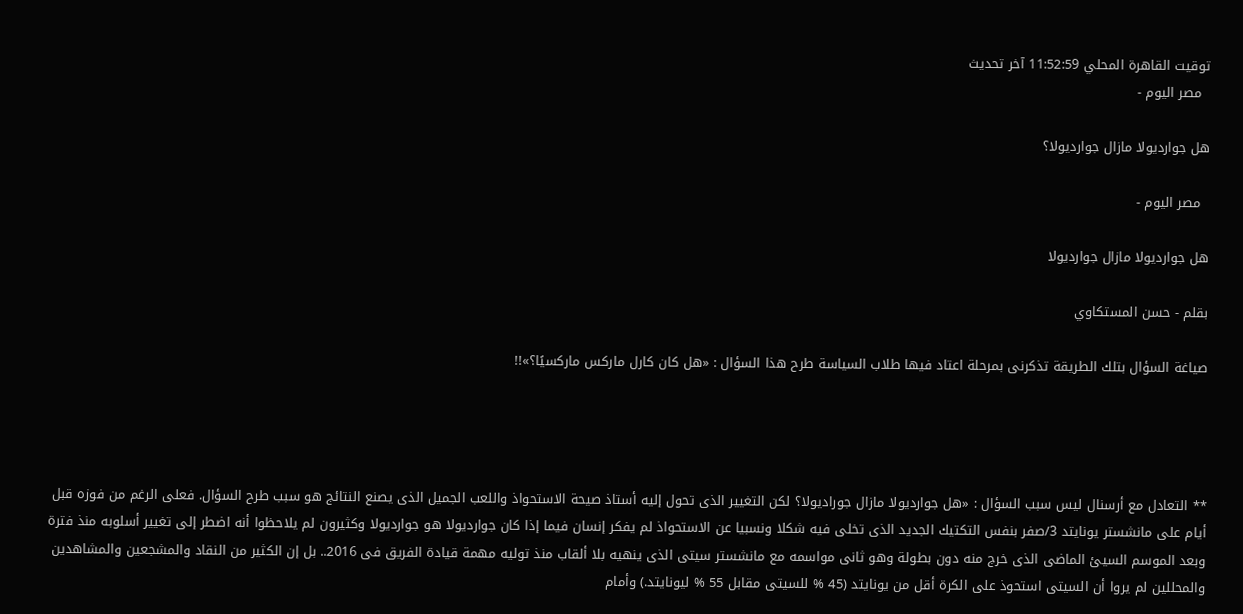توقيت القاهرة المحلي 11:52:59 آخر تحديث
  مصر اليوم -

هل جوارديولا مازال جوارديولا؟

  مصر اليوم -

هل جوارديولا مازال جوارديولا

بقلم - حسن المستكاوي

صياغة السؤال بتلك الطريقة تذكرنى بمرحلة اعتاد فيها طلاب السياسة طرح هذا السؤال : «هل كان كارل ماركس ماركسيًا؟»!!




** التعادل مع أرسنال ليس سبب السؤال : «هل جوارديولا مازال جوراديولا؟ لكن التغيير الذى تحول إليه أستاذ صيحة الاستحواذ واللعب الجميل الذى يصنع النتائج هو سبب طرح السؤال. فعلى الرغم من فوزه قبل أيام على مانشستر يونايتد 3/صفر بنفس التكتيك الجديد الذى تخلى فيه شكلا ونسبيا عن الاستحواذ لم يفكر إنسان فيما إذا كان جوارديولا هو جوارديولا وكثيرون لم يلاحظوا أنه اضطر إلى تغيير أسلوبه منذ فترة وبعد الموسم السيئ الماضى الذى خرج منه دون بطولة وهو ثانى مواسمه مع مانشستر سيتى الذى ينهيه بلا ألقاب منذ توليه مهمة قيادة الفريق فى 2016.. بل إن الكثير من النقاد والمشجعين والمشاهدين والمحللين لم يروا أن السيتى استحوذ على الكرة أقل من يونايتد (45 % للسيتى مقابل 55 % ليونايتد.) وأمام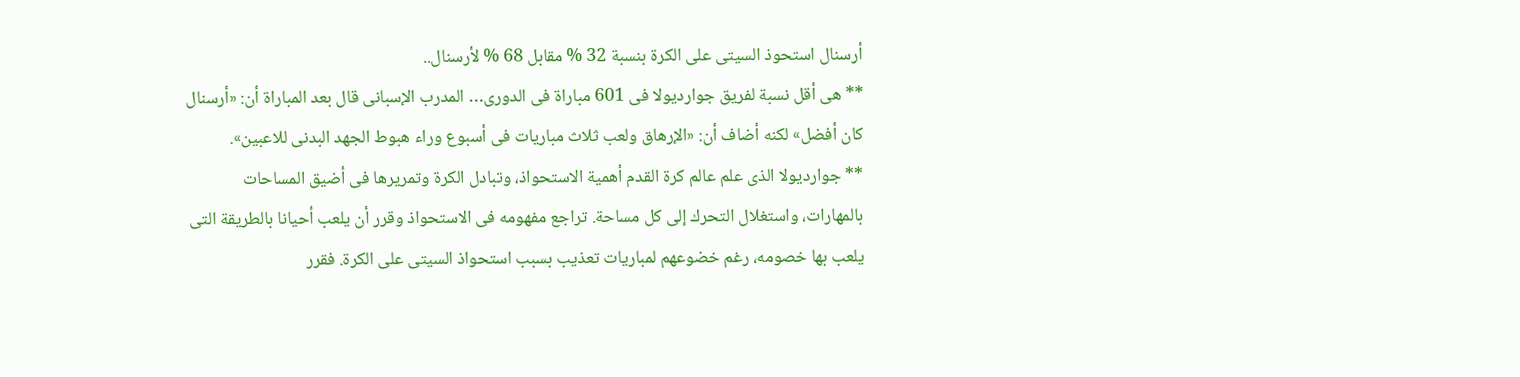أرسنال استحوذ السيتى على الكرة بنسبة 32 % مقابل 68 % لأرسنال..
** هى أقل نسبة لفريق جوارديولا فى 601 مباراة فى الدورى… المدرب الإسبانى قال بعد المباراة أن: «أرسنال كان أفضل» لكنه أضاف أن: «الإرهاق ولعب ثلاث مباريات فى أسبوع وراء هبوط الجهد البدنى للاعبين».
** جوارديولا الذى علم عالم كرة القدم أهمية الاستحواذ، وتبادل الكرة وتمريرها فى أضيق المساحات بالمهارات، واستغلال التحرك إلى كل مساحة. تراجع مفهومه فى الاستحواذ وقرر أن يلعب أحيانا بالطريقة التى يلعب بها خصومه، رغم خضوعهم لمباريات تعذيب بسبب استحواذ السيتى على الكرة. فقرر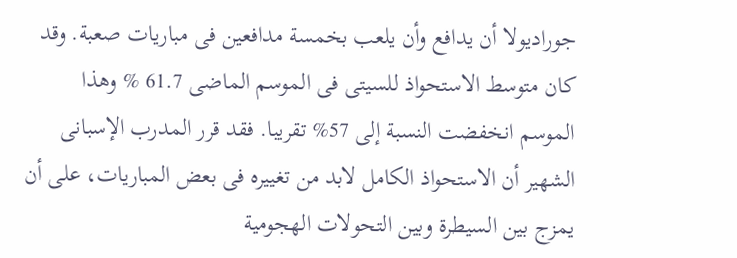جوراديولا أن يدافع وأن يلعب بخمسة مدافعين فى مباريات صعبة. وقد كان متوسط الاستحواذ للسيتى فى الموسم الماضى 61.7 % وهذا الموسم انخفضت النسبة إلى 57% تقريبا. فقد قرر المدرب الإسبانى الشهير أن الاستحواذ الكامل لابد من تغييره فى بعض المباريات، على أن يمزج بين السيطرة وبين التحولات الهجومية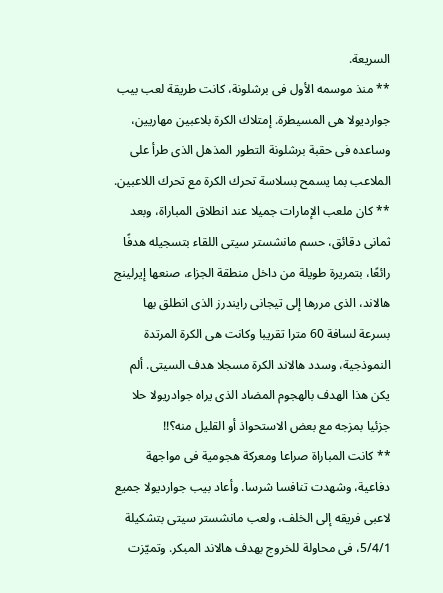السريعة.
** منذ موسمه الأول فى برشلونة، كانت طريقة لعب بيب جوارديولا هى المسيطرة. إمتلاك الكرة بلاعبين مهاريين، وساعده فى حقبة برشلونة التطور المذهل الذى طرأ على الملاعب بما يسمح بسلاسة تحرك الكرة مع تحرك اللاعبين.
** كان ملعب الإمارات جميلا عند انطلاق المباراة، وبعد ثمانى دقائق، حسم مانشستر سيتى اللقاء بتسجيله هدفًا رائعًا، بتمريرة طويلة من داخل منطقة الجزاء، صنعها إيرلينج هالاند، الذى مررها إلى تيجانى رايندرز الذى انطلق بها بسرعة لسافة 60 مترا تقريبا وكانت هى الكرة المرتدة النموذجية، وسدد هالاند الكرة مسجلا هدف السيتى. ألم يكن هذا الهدف بالهجوم المضاد الذى يراه جوادريولا حلا جزئيا بمزجه مع بعض الاستحواذ أو القليل منه؟!!
** كانت المباراة صراعا ومعركة هجومية فى مواجهة دفاعية، وشهدت تنافسا شرسا. وأعاد بيب جوارديولا جميع لاعبى فريقه إلى الخلف، ولعب مانشستر سيتى بتشكيلة 5/4/1، فى محاولة للخروج بهدف هالاند المبكر. وتميّزت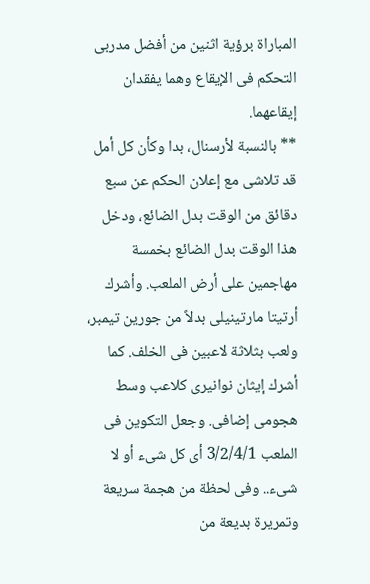المباراة برؤية اثنين من أفضل مدربى التحكم فى الإيقاع وهما يفقدان إيقاعهما.
** بالنسبة لأرسنال، بدا وكأن كل أمل قد تلاشى مع إعلان الحكم عن سبع دقائق من الوقت بدل الضائع، ودخل هذا الوقت بدل الضائع بخمسة مهاجمين على أرض الملعب. وأشرك أرتيتا مارتينيلى بدلاً من جورين تيمبر، ولعب بثلاثة لاعبين فى الخلف. كما أشرك إيثان نوانيرى كلاعب وسط هجومى إضافى. وجعل التكوين فى الملعب 3/2/4/1 أى كل شىء أو لا شىء.. وفى لحظة من هجمة سريعة وتمريرة بديعة من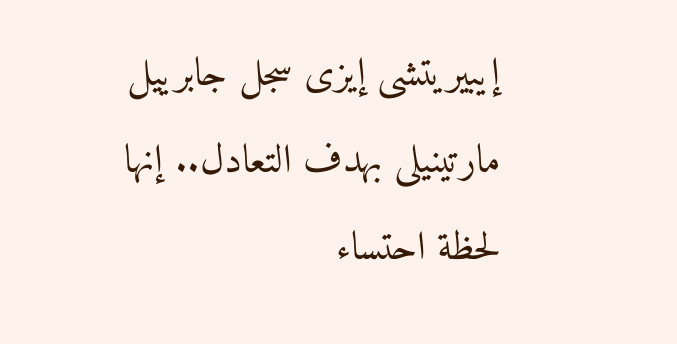إيبيريتشى إيزى سجل جابرييل مارتينيلى بهدف التعادل.. إنها لحظة احتساء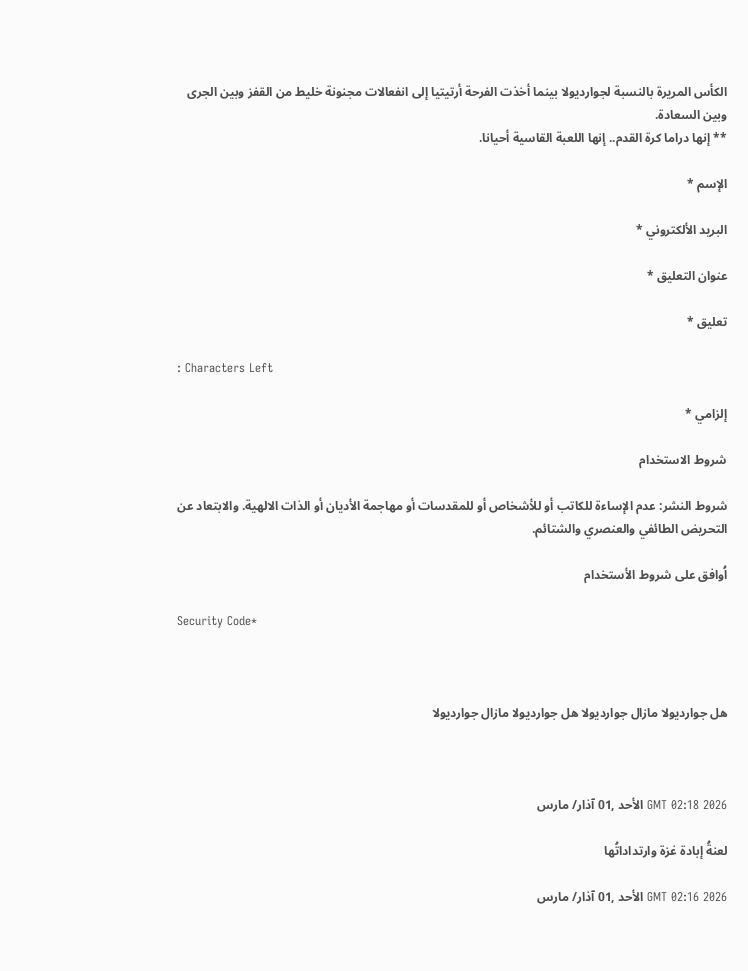الكأس المريرة بالنسبة لجوارديولا بينما أخذت الفرحة أرتيتيا إلى انفعالات مجنونة خليط من القفز وبين الجرى وبين السعادة.
** إنها دراما كرة القدم.. إنها اللعبة القاسية أحيانا.

الإسم *

البريد الألكتروني *

عنوان التعليق *

تعليق *

: Characters Left

إلزامي *

شروط الاستخدام

شروط النشر: عدم الإساءة للكاتب أو للأشخاص أو للمقدسات أو مهاجمة الأديان أو الذات الالهية. والابتعاد عن التحريض الطائفي والعنصري والشتائم.

اُوافق على شروط الأستخدام

Security Code*



هل جوارديولا مازال جوارديولا هل جوارديولا مازال جوارديولا



GMT 02:18 2026 الأحد ,01 آذار/ مارس

لعنةُ إبادة غزة وارتداداتُها

GMT 02:16 2026 الأحد ,01 آذار/ مارس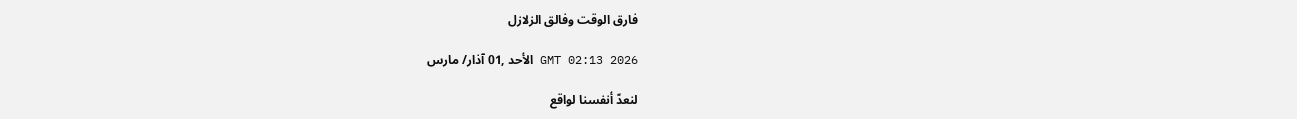فارق الوقت وفالق الزلازل

GMT 02:13 2026 الأحد ,01 آذار/ مارس

لنعدّ أنفسنا لواقع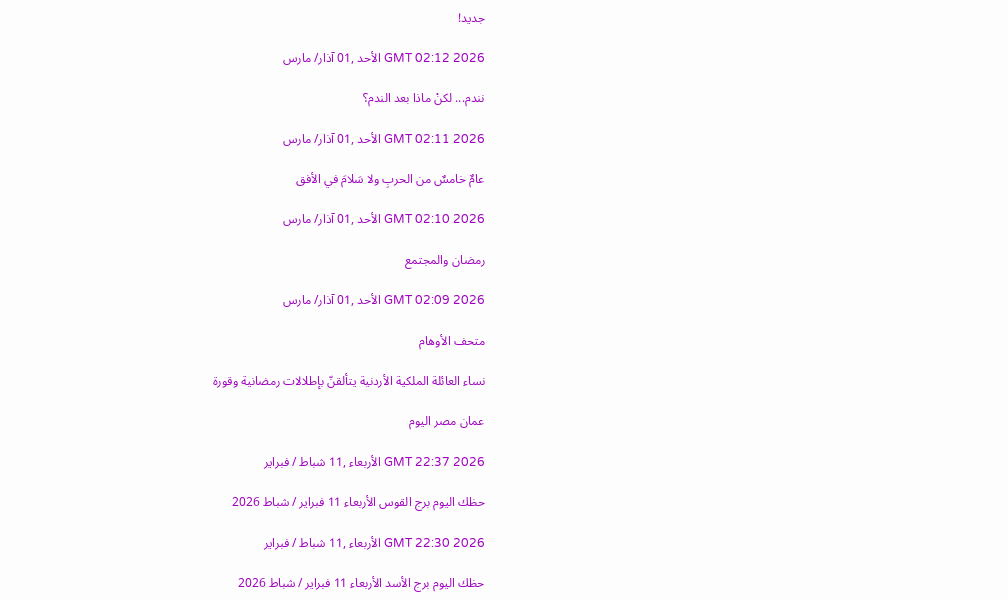جديد!

GMT 02:12 2026 الأحد ,01 آذار/ مارس

نندم... لكنْ ماذا بعد الندم؟

GMT 02:11 2026 الأحد ,01 آذار/ مارس

عامٌ خامسٌ من الحربِ ولا سَلامَ في الأفق

GMT 02:10 2026 الأحد ,01 آذار/ مارس

رمضان والمجتمع

GMT 02:09 2026 الأحد ,01 آذار/ مارس

متحف الأوهام

نساء العائلة الملكية الأردنية يتألقنّ بإطلالات رمضانية وقورة

عمان مصر اليوم

GMT 22:37 2026 الأربعاء ,11 شباط / فبراير

حظك اليوم برج القوس الأربعاء 11 فبراير / شباط 2026

GMT 22:30 2026 الأربعاء ,11 شباط / فبراير

حظك اليوم برج الأسد الأربعاء 11 فبراير / شباط 2026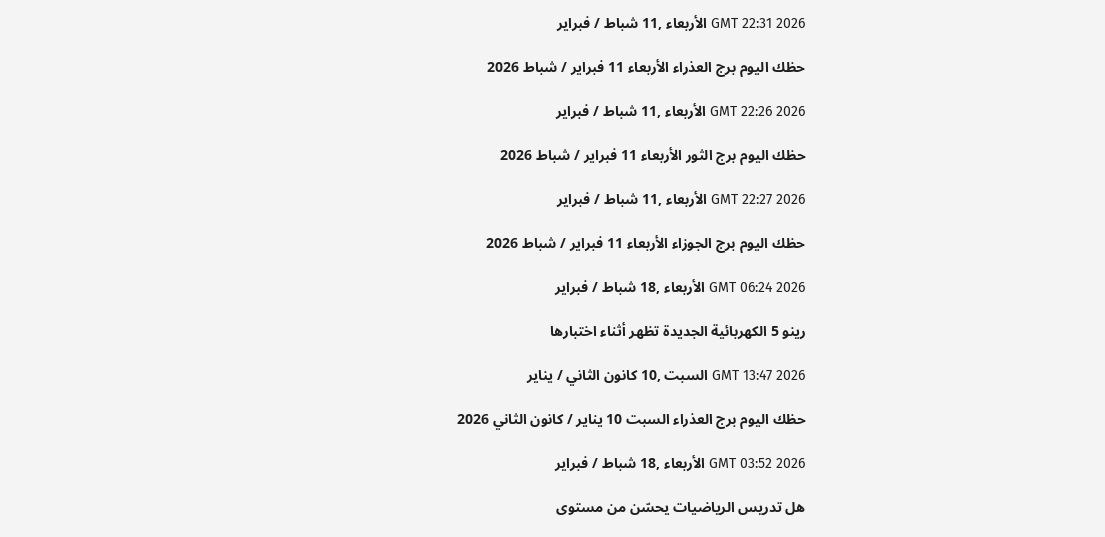GMT 22:31 2026 الأربعاء ,11 شباط / فبراير

حظك اليوم برج العذراء الأربعاء 11 فبراير / شباط 2026

GMT 22:26 2026 الأربعاء ,11 شباط / فبراير

حظك اليوم برج الثور الأربعاء 11 فبراير / شباط 2026

GMT 22:27 2026 الأربعاء ,11 شباط / فبراير

حظك اليوم برج الجوزاء الأربعاء 11 فبراير / شباط 2026

GMT 06:24 2026 الأربعاء ,18 شباط / فبراير

رينو 5 الكهربائية الجديدة تظهر أثناء اختبارها

GMT 13:47 2026 السبت ,10 كانون الثاني / يناير

حظك اليوم برج العذراء السبت 10 يناير / كانون الثاني 2026

GMT 03:52 2026 الأربعاء ,18 شباط / فبراير

هل تدريس الرياضيات يحسّن من مستوى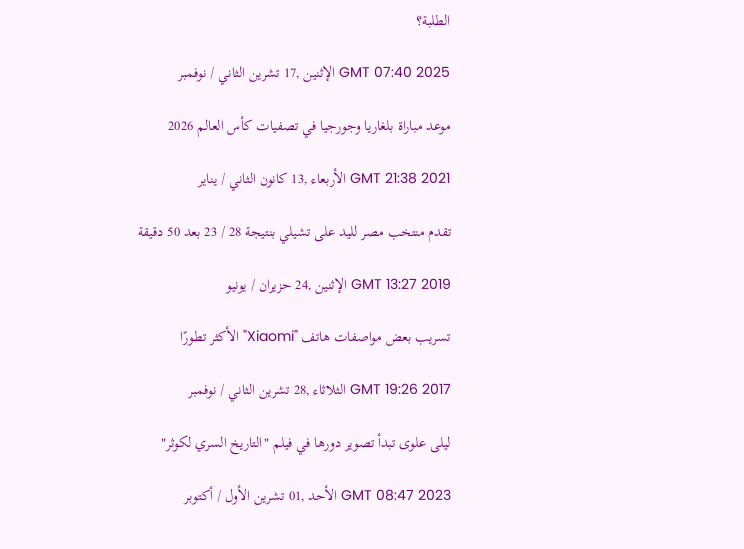الطلبة؟

GMT 07:40 2025 الإثنين ,17 تشرين الثاني / نوفمبر

موعد مباراة بلغاريا وجورجيا في تصفيات كأس العالم 2026

GMT 21:38 2021 الأربعاء ,13 كانون الثاني / يناير

تقدم منتخب مصر لليد على تشيلي بنتيجة 28 / 23 بعد 50 دقيقة

GMT 13:27 2019 الإثنين ,24 حزيران / يونيو

تسريب بعض مواصفات هاتف "Xiaomi" الأكثر تطورًا

GMT 19:26 2017 الثلاثاء ,28 تشرين الثاني / نوفمبر

ليلى علوى تبدأ تصوير دورها في فيلم "التاريخ السري لكوثر"

GMT 08:47 2023 الأحد ,01 تشرين الأول / أكتوبر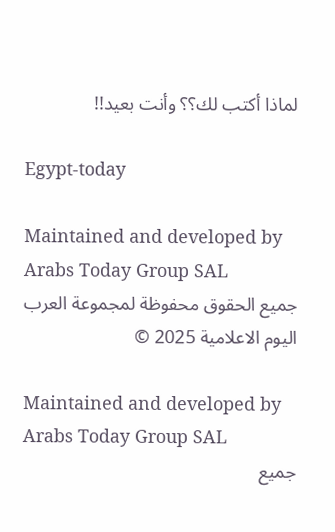لماذا أكتب لك؟؟ وأنت بعيد!!

Egypt-today

Maintained and developed by Arabs Today Group SAL
جميع الحقوق محفوظة لمجموعة العرب اليوم الاعلامية 2025 ©

Maintained and developed by Arabs Today Group SAL
جميع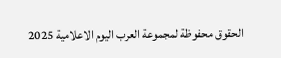الحقوق محفوظة لمجموعة العرب اليوم الاعلامية 2025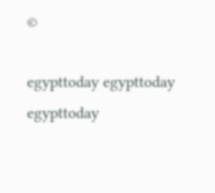©

egypttoday egypttoday egypttoday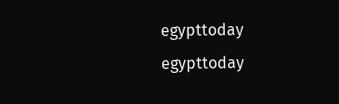egypttoday
egypttoday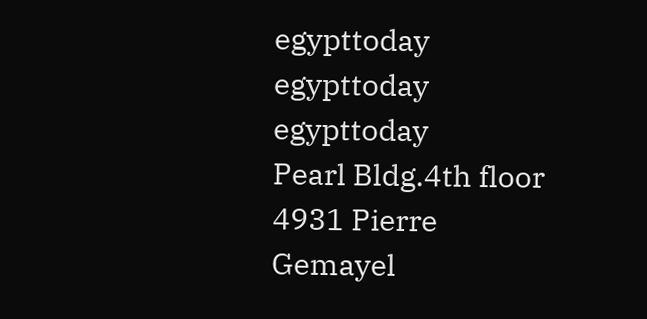egypttoday egypttoday
egypttoday
Pearl Bldg.4th floor 4931 Pierre Gemayel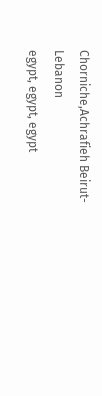Chorniche,Achrafieh Beirut- Lebanon
egypt, egypt, egypt